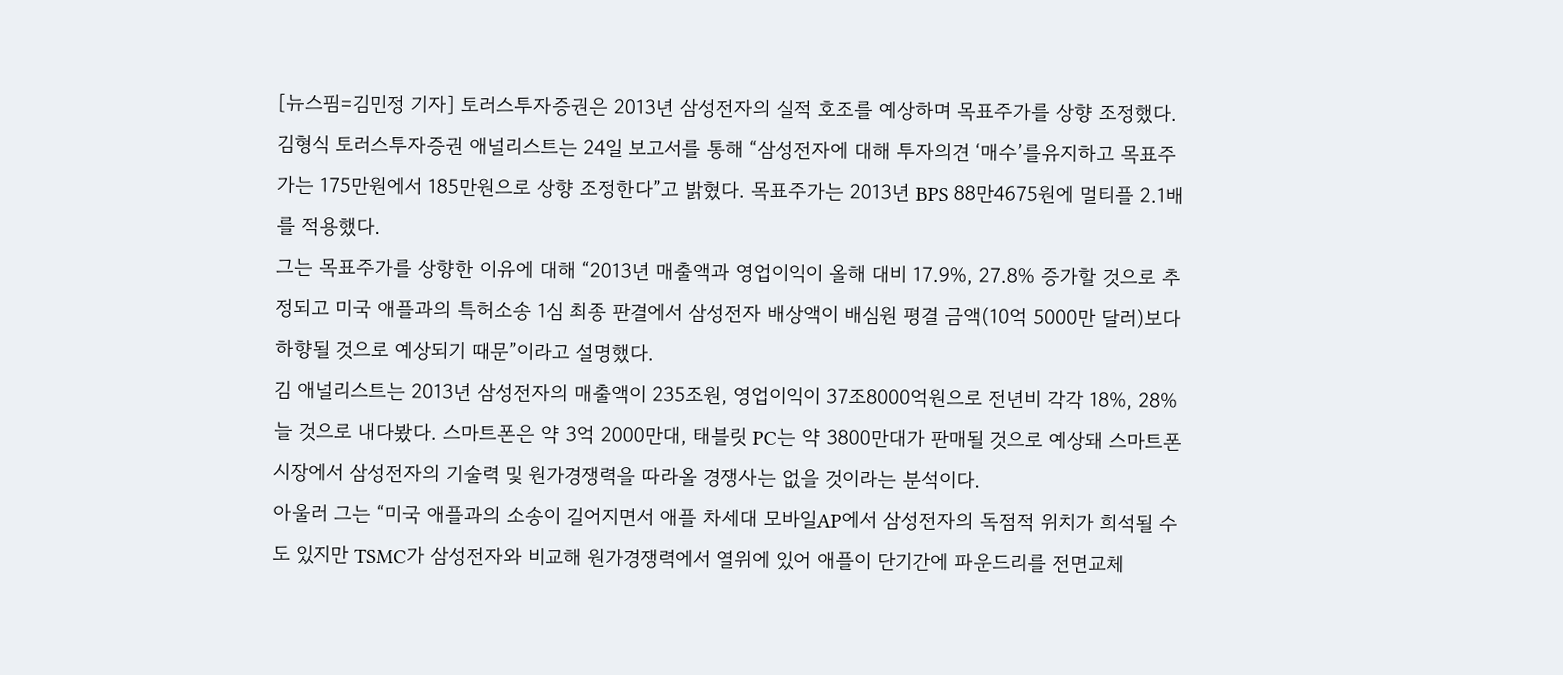[뉴스핌=김민정 기자] 토러스투자증권은 2013년 삼성전자의 실적 호조를 예상하며 목표주가를 상향 조정했다.
김형식 토러스투자증권 애널리스트는 24일 보고서를 통해 “삼성전자에 대해 투자의견 ‘매수’를유지하고 목표주가는 175만원에서 185만원으로 상향 조정한다”고 밝혔다. 목표주가는 2013년 BPS 88만4675원에 멀티플 2.1배를 적용했다.
그는 목표주가를 상향한 이유에 대해 “2013년 매출액과 영업이익이 올해 대비 17.9%, 27.8% 증가할 것으로 추정되고 미국 애플과의 특허소송 1심 최종 판결에서 삼성전자 배상액이 배심원 평결 금액(10억 5000만 달러)보다 하향될 것으로 예상되기 때문”이라고 설명했다.
김 애널리스트는 2013년 삼성전자의 매출액이 235조원, 영업이익이 37조8000억원으로 전년비 각각 18%, 28% 늘 것으로 내다봤다. 스마트폰은 약 3억 2000만대, 태블릿 PC는 약 3800만대가 판매될 것으로 예상돼 스마트폰 시장에서 삼성전자의 기술력 및 원가경쟁력을 따라올 경쟁사는 없을 것이라는 분석이다.
아울러 그는 “미국 애플과의 소송이 길어지면서 애플 차세대 모바일AP에서 삼성전자의 독점적 위치가 희석될 수도 있지만 TSMC가 삼성전자와 비교해 원가경쟁력에서 열위에 있어 애플이 단기간에 파운드리를 전면교체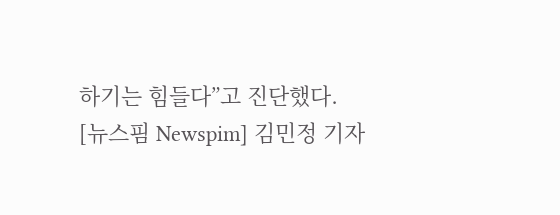하기는 힘들다”고 진단했다.
[뉴스핌 Newspim] 김민정 기자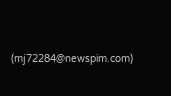(mj72284@newspim.com)